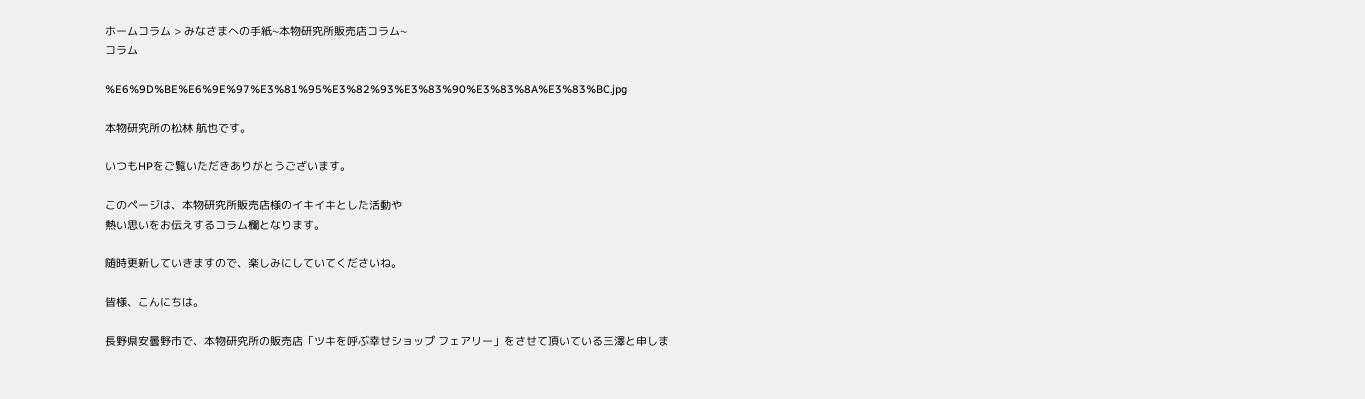ホームコラム > みなさまへの手紙~本物研究所販売店コラム~
コラム

%E6%9D%BE%E6%9E%97%E3%81%95%E3%82%93%E3%83%90%E3%83%8A%E3%83%BC.jpg

本物研究所の松林 航也です。

いつもHPをご覧いただきありがとうございます。

このページは、本物研究所販売店様のイキイキとした活動や
熱い思いをお伝えするコラム欄となります。

随時更新していきますので、楽しみにしていてくださいね。

皆様、こんにちは。

長野県安曇野市で、本物研究所の販売店「ツキを呼ぶ幸せショップ フェアリー」をさせて頂いている三澤と申しま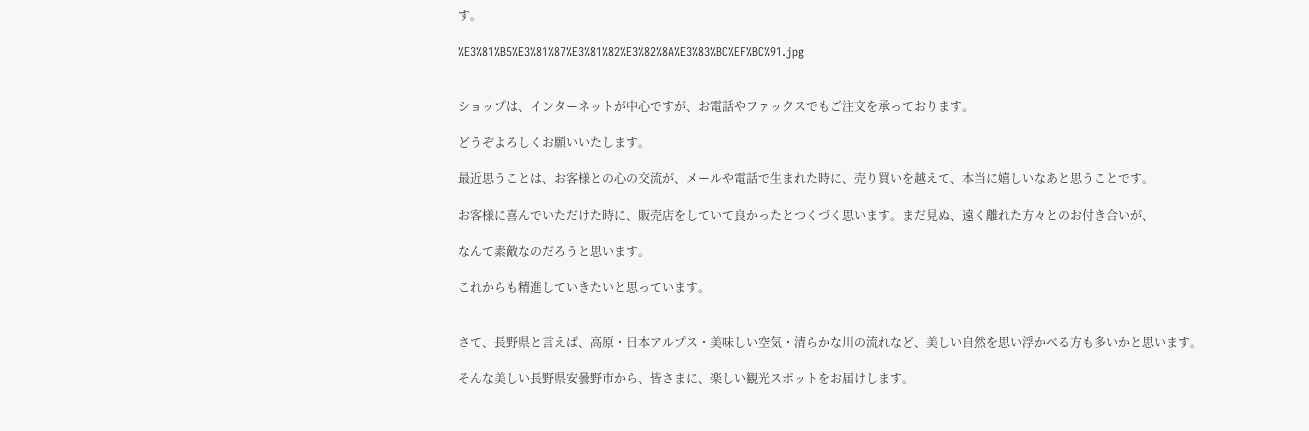す。

%E3%81%B5%E3%81%87%E3%81%82%E3%82%8A%E3%83%BC%EF%BC%91.jpg


ショップは、インターネットが中心ですが、お電話やファックスでもご注文を承っております。

どうぞよろしくお願いいたします。

最近思うことは、お客様との心の交流が、メールや電話で生まれた時に、売り買いを越えて、本当に嬉しいなあと思うことです。

お客様に喜んでいただけた時に、販売店をしていて良かったとつくづく思います。まだ見ぬ、遠く離れた方々とのお付き合いが、

なんて素敵なのだろうと思います。

これからも精進していきたいと思っています。


さて、長野県と言えば、高原・日本アルプス・美味しい空気・清らかな川の流れなど、美しい自然を思い浮かべる方も多いかと思います。

そんな美しい長野県安曇野市から、皆さまに、楽しい観光スポットをお届けします。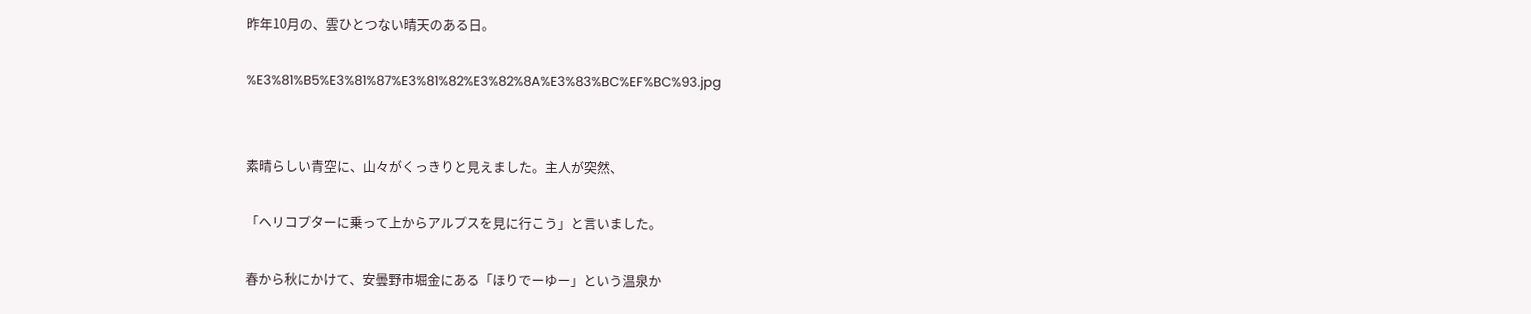昨年10月の、雲ひとつない晴天のある日。

%E3%81%B5%E3%81%87%E3%81%82%E3%82%8A%E3%83%BC%EF%BC%93.jpg


素晴らしい青空に、山々がくっきりと見えました。主人が突然、

「ヘリコプターに乗って上からアルプスを見に行こう」と言いました。

春から秋にかけて、安曇野市堀金にある「ほりでーゆー」という温泉か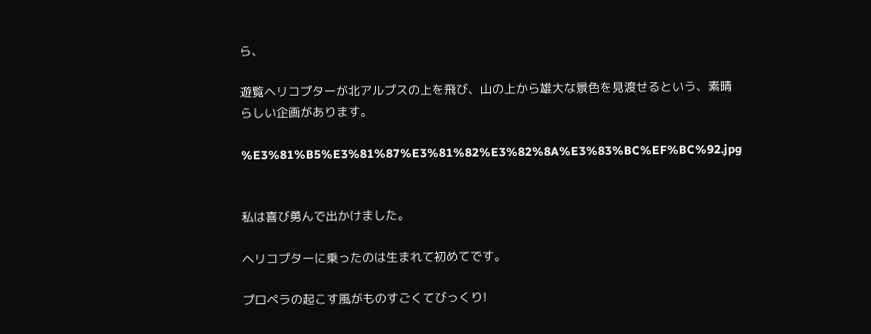ら、

遊覧ヘリコプターが北アルプスの上を飛び、山の上から雄大な景色を見渡せるという、素晴らしい企画があります。

%E3%81%B5%E3%81%87%E3%81%82%E3%82%8A%E3%83%BC%EF%BC%92.jpg


私は喜び勇んで出かけました。

ヘリコプターに乗ったのは生まれて初めてです。

プロペラの起こす風がものすごくてびっくり!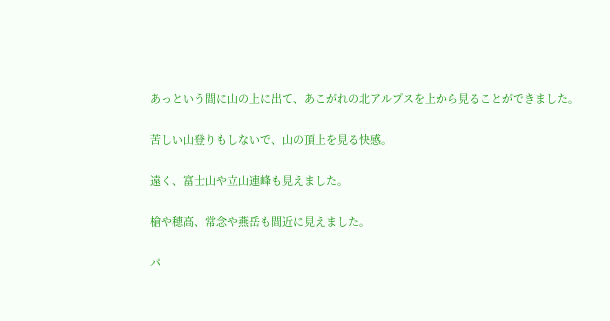あっという間に山の上に出て、あこがれの北アルプスを上から見ることができました。

苦しい山登りもしないで、山の頂上を見る快感。

遠く、富士山や立山連峰も見えました。

槍や穂高、常念や燕岳も間近に見えました。

パ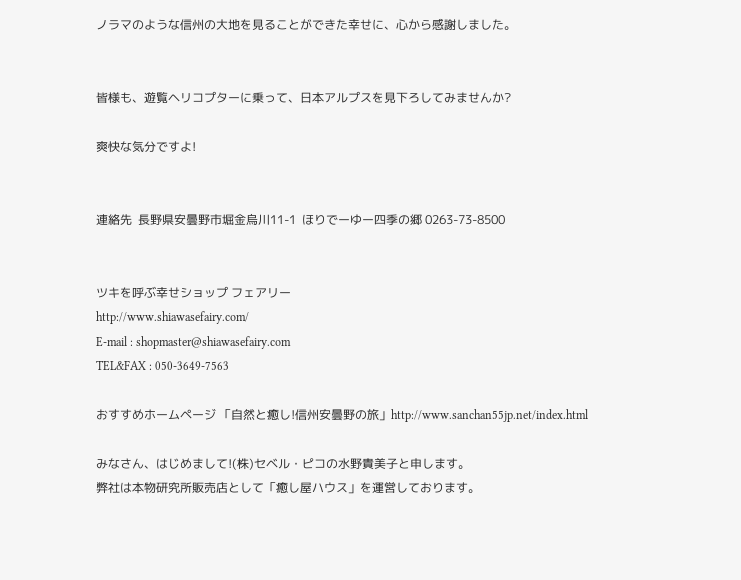ノラマのような信州の大地を見ることができた幸せに、心から感謝しました。


皆様も、遊覧ヘリコプターに乗って、日本アルプスを見下ろしてみませんか?

爽快な気分ですよ!


連絡先  長野県安曇野市堀金烏川11-1  ほりでーゆー四季の郷 0263-73-8500


ツキを呼ぶ幸せショップ フェアリー
http://www.shiawasefairy.com/
E-mail : shopmaster@shiawasefairy.com
TEL&FAX : 050-3649-7563

おすすめホームページ 「自然と癒し!信州安曇野の旅」http://www.sanchan55jp.net/index.html

みなさん、はじめまして!(株)セベル・ピコの水野貴美子と申します。
弊社は本物研究所販売店として「癒し屋ハウス」を運営しております。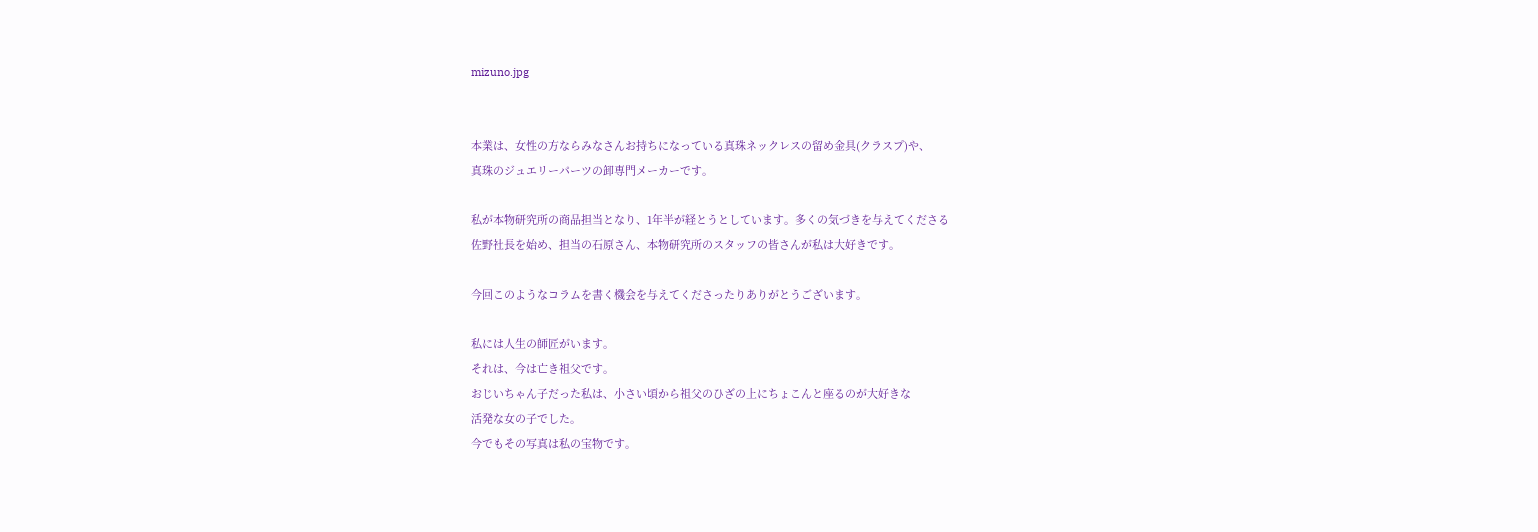mizuno.jpg


本業は、女性の方ならみなさんお持ちになっている真珠ネックレスの留め金具(クラスプ)や、
真珠のジュエリーパーツの卸専門メーカーです。

私が本物研究所の商品担当となり、1年半が経とうとしています。多くの気づきを与えてくださる
佐野社長を始め、担当の石原さん、本物研究所のスタッフの皆さんが私は大好きです。

今回このようなコラムを書く機会を与えてくださったりありがとうございます。

私には人生の師匠がいます。
それは、今は亡き祖父です。
おじいちゃん子だった私は、小さい頃から祖父のひざの上にちょこんと座るのが大好きな
活発な女の子でした。
今でもその写真は私の宝物です。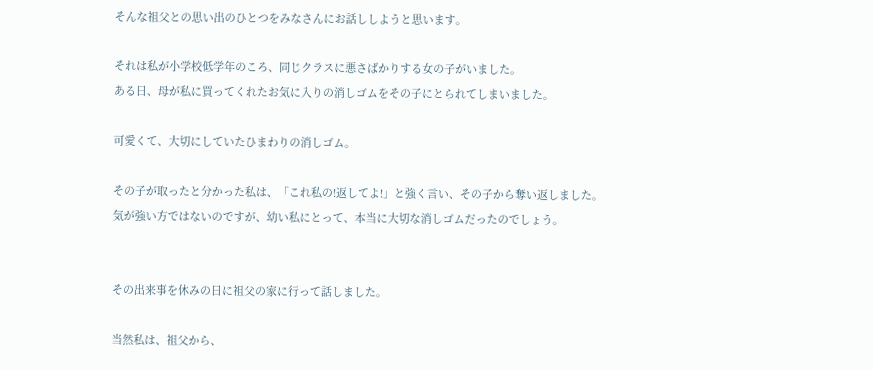そんな祖父との思い出のひとつをみなさんにお話ししようと思います。

それは私が小学校低学年のころ、同じクラスに悪さばかりする女の子がいました。
ある日、母が私に買ってくれたお気に入りの消しゴムをその子にとられてしまいました。

可愛くて、大切にしていたひまわりの消しゴム。

その子が取ったと分かった私は、「これ私の!返してよ!」と強く言い、その子から奪い返しました。
気が強い方ではないのですが、幼い私にとって、本当に大切な消しゴムだったのでしょう。


その出来事を休みの日に祖父の家に行って話しました。

当然私は、祖父から、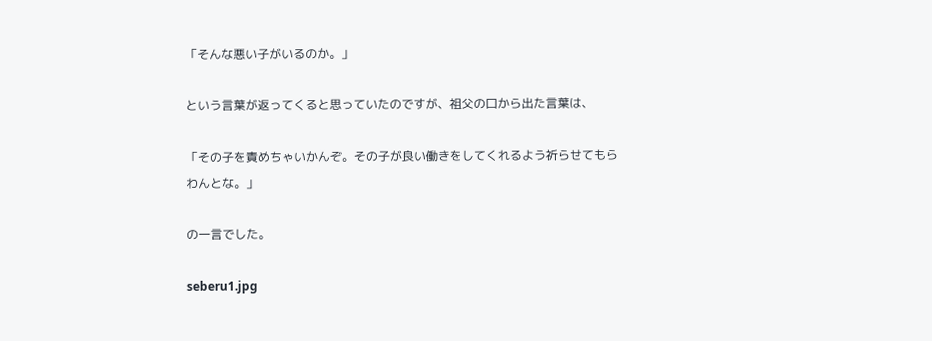「そんな悪い子がいるのか。」

という言葉が返ってくると思っていたのですが、祖父の口から出た言葉は、

「その子を責めちゃいかんぞ。その子が良い働きをしてくれるよう祈らせてもらわんとな。」

の一言でした。

seberu1.jpg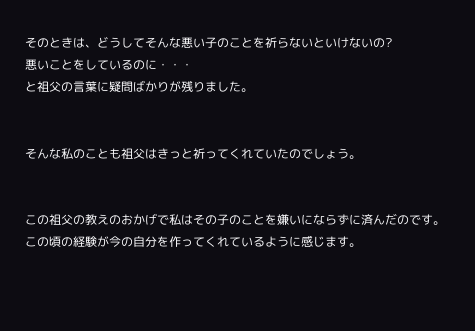そのときは、どうしてそんな悪い子のことを祈らないといけないの?
悪いことをしているのに・・・
と祖父の言葉に疑問ばかりが残りました。


そんな私のことも祖父はきっと祈ってくれていたのでしょう。


この祖父の教えのおかげで私はその子のことを嫌いにならずに済んだのです。
この頃の経験が今の自分を作ってくれているように感じます。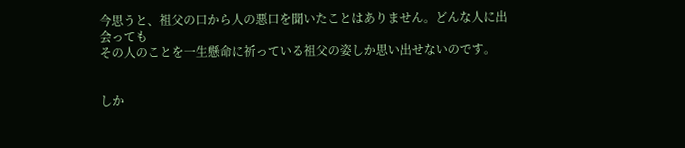今思うと、祖父の口から人の悪口を聞いたことはありません。どんな人に出会っても
その人のことを一生懸命に祈っている祖父の姿しか思い出せないのです。


しか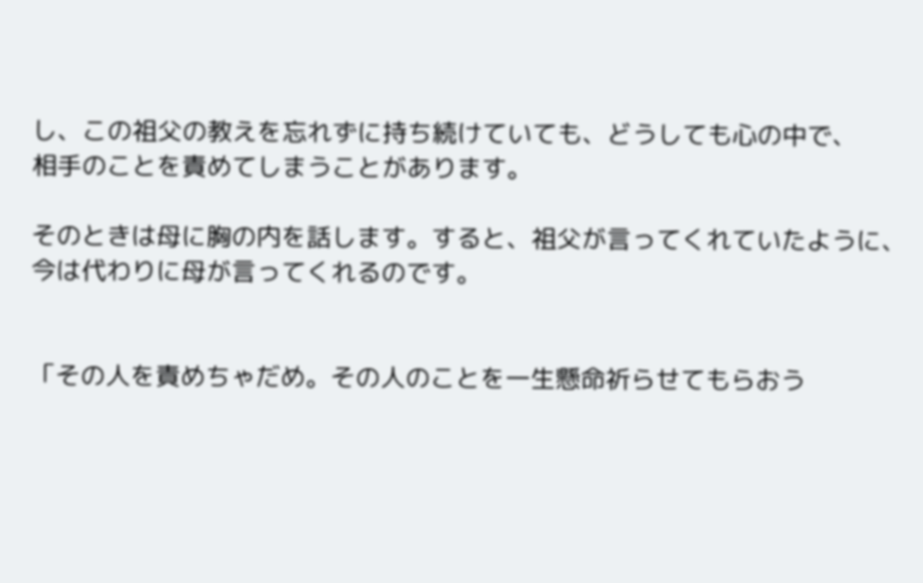し、この祖父の教えを忘れずに持ち続けていても、どうしても心の中で、
相手のことを責めてしまうことがあります。

そのときは母に胸の内を話します。すると、祖父が言ってくれていたように、
今は代わりに母が言ってくれるのです。


「その人を責めちゃだめ。その人のことを一生懸命祈らせてもらおう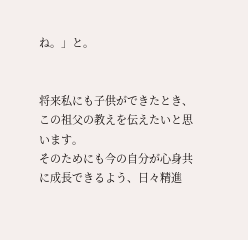ね。」と。


将来私にも子供ができたとき、この祖父の教えを伝えたいと思います。
そのためにも今の自分が心身共に成長できるよう、日々精進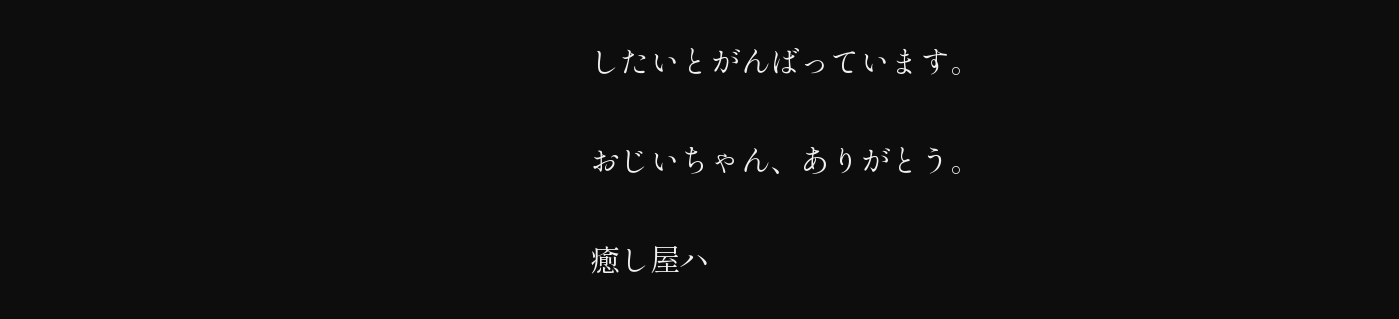したいとがんばっています。


おじいちゃん、ありがとう。


癒し屋ハ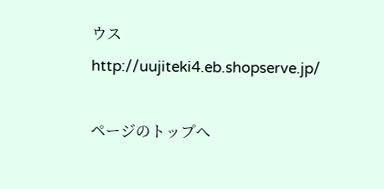ウス
http://uujiteki4.eb.shopserve.jp/

ページのトップへ